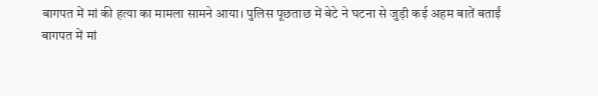बागपत में मां की हत्या का मामला सामने आया। पुलिस पूछताछ में बेटे ने घटना से जुड़ी कई अहम बातें बताईं
बागपत में मां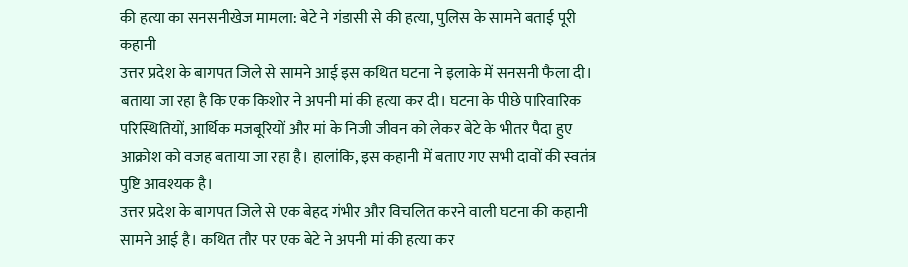की हत्या का सनसनीखेज मामला: बेटे ने गंडासी से की हत्या, पुलिस के सामने बताई पूरी कहानी
उत्तर प्रदेश के बागपत जिले से सामने आई इस कथित घटना ने इलाके में सनसनी फैला दी। बताया जा रहा है कि एक किशोर ने अपनी मां की हत्या कर दी। घटना के पीछे पारिवारिक परिस्थितियों, आर्थिक मजबूरियों और मां के निजी जीवन को लेकर बेटे के भीतर पैदा हुए आक्रोश को वजह बताया जा रहा है। हालांकि, इस कहानी में बताए गए सभी दावों की स्वतंत्र पुष्टि आवश्यक है।
उत्तर प्रदेश के बागपत जिले से एक बेहद गंभीर और विचलित करने वाली घटना की कहानी सामने आई है। कथित तौर पर एक बेटे ने अपनी मां की हत्या कर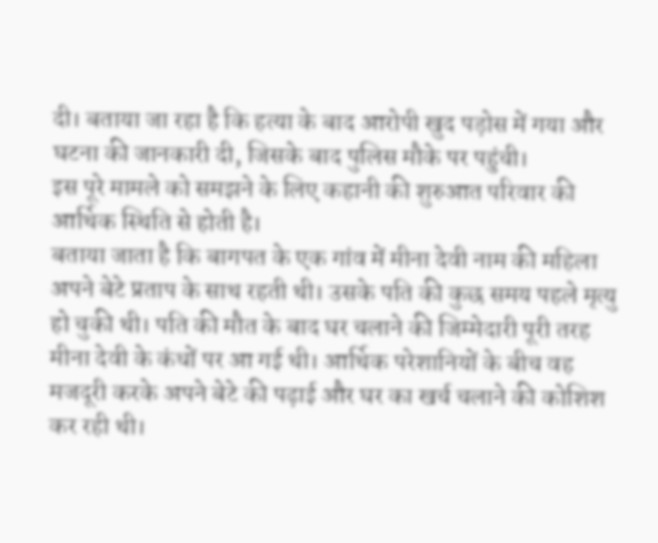दी। बताया जा रहा है कि हत्या के बाद आरोपी खुद पड़ोस में गया और घटना की जानकारी दी, जिसके बाद पुलिस मौके पर पहुंची।
इस पूरे मामले को समझने के लिए कहानी की शुरुआत परिवार की आर्थिक स्थिति से होती है।
बताया जाता है कि बागपत के एक गांव में मीना देवी नाम की महिला अपने बेटे प्रताप के साथ रहती थी। उसके पति की कुछ समय पहले मृत्यु हो चुकी थी। पति की मौत के बाद घर चलाने की जिम्मेदारी पूरी तरह मीना देवी के कंधों पर आ गई थी। आर्थिक परेशानियों के बीच वह मजदूरी करके अपने बेटे की पढ़ाई और घर का खर्च चलाने की कोशिश कर रही थी।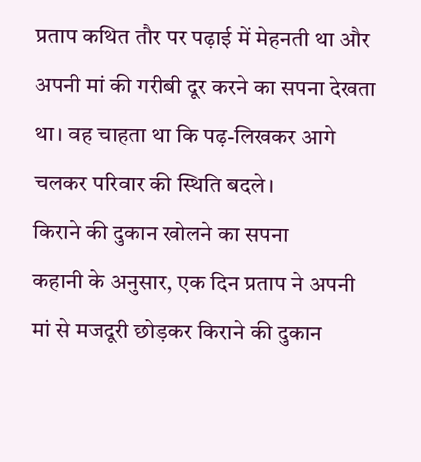प्रताप कथित तौर पर पढ़ाई में मेहनती था और अपनी मां की गरीबी दूर करने का सपना देखता था। वह चाहता था कि पढ़-लिखकर आगे चलकर परिवार की स्थिति बदले।
किराने की दुकान खोलने का सपना
कहानी के अनुसार, एक दिन प्रताप ने अपनी मां से मजदूरी छोड़कर किराने की दुकान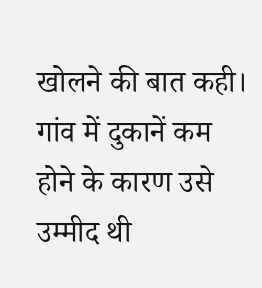खोलने की बात कही। गांव में दुकानें कम होने के कारण उसे उम्मीद थी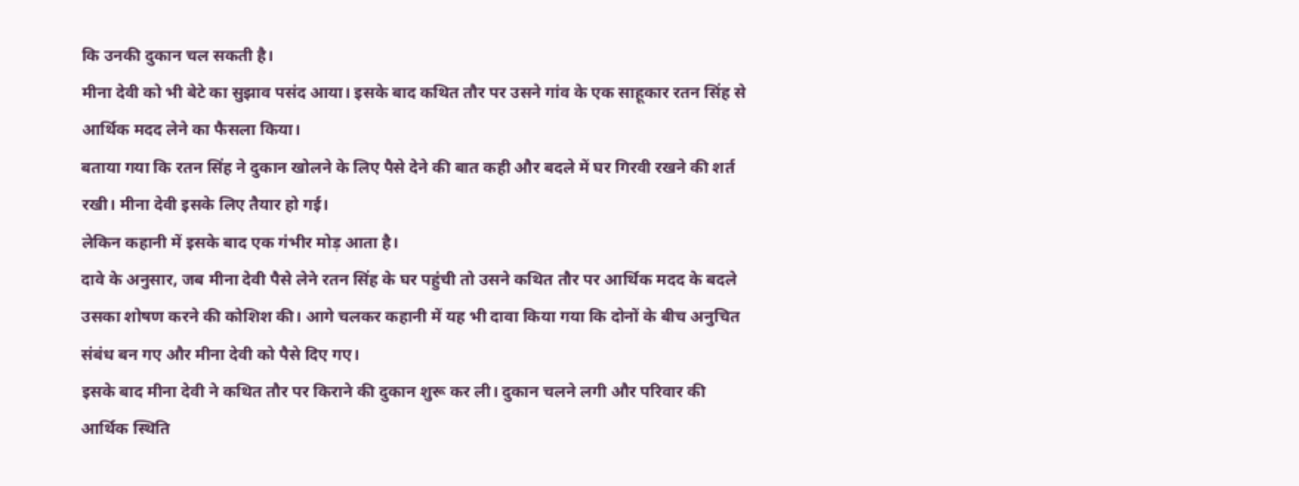कि उनकी दुकान चल सकती है।
मीना देवी को भी बेटे का सुझाव पसंद आया। इसके बाद कथित तौर पर उसने गांव के एक साहूकार रतन सिंह से आर्थिक मदद लेने का फैसला किया।
बताया गया कि रतन सिंह ने दुकान खोलने के लिए पैसे देने की बात कही और बदले में घर गिरवी रखने की शर्त रखी। मीना देवी इसके लिए तैयार हो गई।
लेकिन कहानी में इसके बाद एक गंभीर मोड़ आता है।
दावे के अनुसार, जब मीना देवी पैसे लेने रतन सिंह के घर पहुंची तो उसने कथित तौर पर आर्थिक मदद के बदले उसका शोषण करने की कोशिश की। आगे चलकर कहानी में यह भी दावा किया गया कि दोनों के बीच अनुचित संबंध बन गए और मीना देवी को पैसे दिए गए।
इसके बाद मीना देवी ने कथित तौर पर किराने की दुकान शुरू कर ली। दुकान चलने लगी और परिवार की आर्थिक स्थिति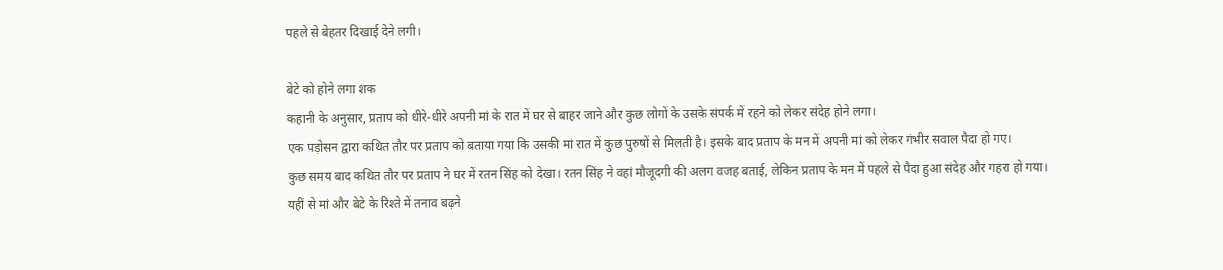पहले से बेहतर दिखाई देने लगी।

बेटे को होने लगा शक
कहानी के अनुसार, प्रताप को धीरे-धीरे अपनी मां के रात में घर से बाहर जाने और कुछ लोगों के उसके संपर्क में रहने को लेकर संदेह होने लगा।
एक पड़ोसन द्वारा कथित तौर पर प्रताप को बताया गया कि उसकी मां रात में कुछ पुरुषों से मिलती है। इसके बाद प्रताप के मन में अपनी मां को लेकर गंभीर सवाल पैदा हो गए।
कुछ समय बाद कथित तौर पर प्रताप ने घर में रतन सिंह को देखा। रतन सिंह ने वहां मौजूदगी की अलग वजह बताई, लेकिन प्रताप के मन में पहले से पैदा हुआ संदेह और गहरा हो गया।
यहीं से मां और बेटे के रिश्ते में तनाव बढ़ने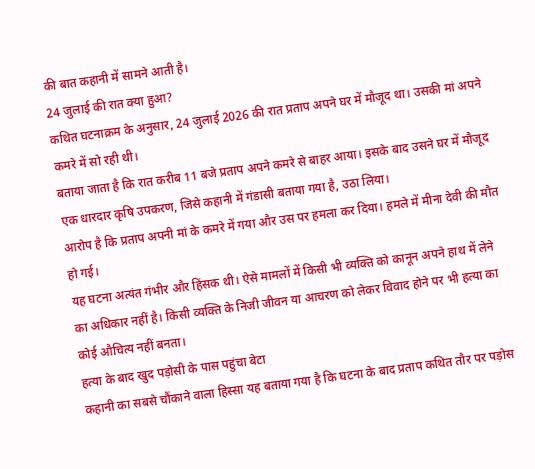की बात कहानी में सामने आती है।
24 जुलाई की रात क्या हुआ?
कथित घटनाक्रम के अनुसार, 24 जुलाई 2026 की रात प्रताप अपने घर में मौजूद था। उसकी मां अपने कमरे में सो रही थी।
बताया जाता है कि रात करीब 11 बजे प्रताप अपने कमरे से बाहर आया। इसके बाद उसने घर में मौजूद एक धारदार कृषि उपकरण, जिसे कहानी में गंडासी बताया गया है, उठा लिया।
आरोप है कि प्रताप अपनी मां के कमरे में गया और उस पर हमला कर दिया। हमले में मीना देवी की मौत हो गई।
यह घटना अत्यंत गंभीर और हिंसक थी। ऐसे मामलों में किसी भी व्यक्ति को कानून अपने हाथ में लेने का अधिकार नहीं है। किसी व्यक्ति के निजी जीवन या आचरण को लेकर विवाद होने पर भी हत्या का कोई औचित्य नहीं बनता।
हत्या के बाद खुद पड़ोसी के पास पहुंचा बेटा
कहानी का सबसे चौंकाने वाला हिस्सा यह बताया गया है कि घटना के बाद प्रताप कथित तौर पर पड़ोस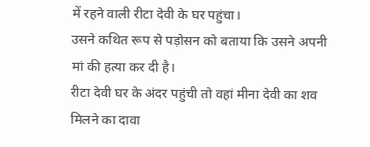में रहने वाली रीटा देवी के घर पहुंचा।
उसने कथित रूप से पड़ोसन को बताया कि उसने अपनी मां की हत्या कर दी है।
रीटा देवी घर के अंदर पहुंची तो वहां मीना देवी का शव मिलने का दावा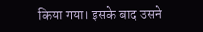किया गया। इसके बाद उसने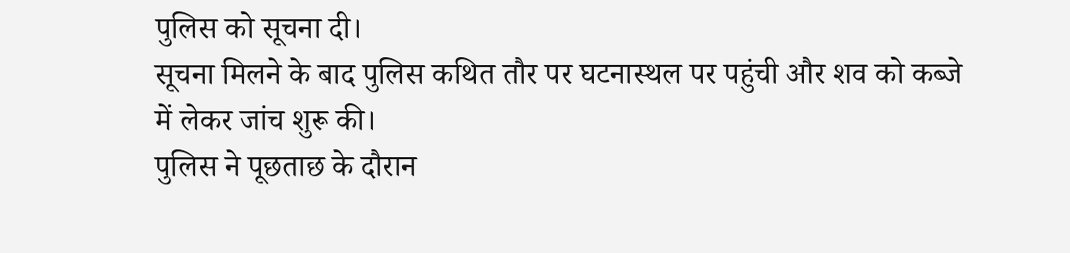पुलिस को सूचना दी।
सूचना मिलने के बाद पुलिस कथित तौर पर घटनास्थल पर पहुंची और शव को कब्जे में लेकर जांच शुरू की।
पुलिस ने पूछताछ के दौरान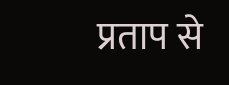प्रताप से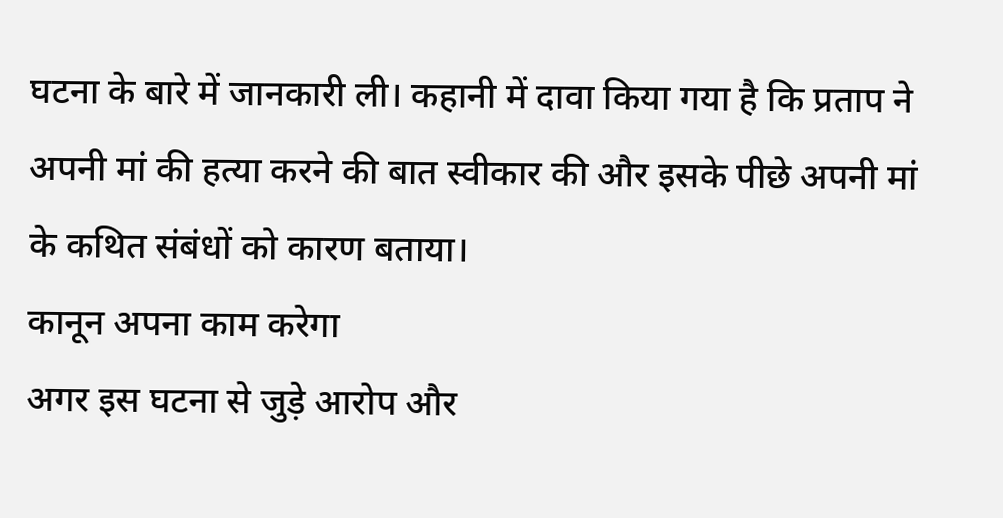घटना के बारे में जानकारी ली। कहानी में दावा किया गया है कि प्रताप ने अपनी मां की हत्या करने की बात स्वीकार की और इसके पीछे अपनी मां के कथित संबंधों को कारण बताया।
कानून अपना काम करेगा
अगर इस घटना से जुड़े आरोप और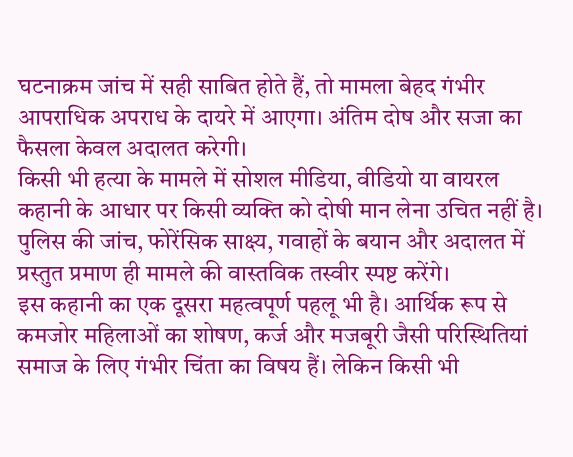घटनाक्रम जांच में सही साबित होते हैं, तो मामला बेहद गंभीर आपराधिक अपराध के दायरे में आएगा। अंतिम दोष और सजा का फैसला केवल अदालत करेगी।
किसी भी हत्या के मामले में सोशल मीडिया, वीडियो या वायरल कहानी के आधार पर किसी व्यक्ति को दोषी मान लेना उचित नहीं है। पुलिस की जांच, फोरेंसिक साक्ष्य, गवाहों के बयान और अदालत में प्रस्तुत प्रमाण ही मामले की वास्तविक तस्वीर स्पष्ट करेंगे।
इस कहानी का एक दूसरा महत्वपूर्ण पहलू भी है। आर्थिक रूप से कमजोर महिलाओं का शोषण, कर्ज और मजबूरी जैसी परिस्थितियां समाज के लिए गंभीर चिंता का विषय हैं। लेकिन किसी भी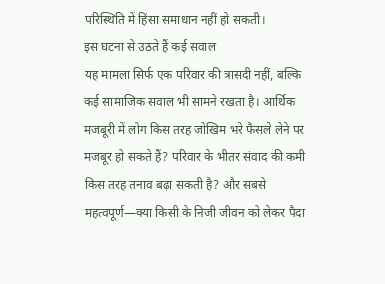परिस्थिति में हिंसा समाधान नहीं हो सकती।
इस घटना से उठते हैं कई सवाल
यह मामला सिर्फ एक परिवार की त्रासदी नहीं, बल्कि कई सामाजिक सवाल भी सामने रखता है। आर्थिक मजबूरी में लोग किस तरह जोखिम भरे फैसले लेने पर मजबूर हो सकते हैं? परिवार के भीतर संवाद की कमी किस तरह तनाव बढ़ा सकती है? और सबसे महत्वपूर्ण—क्या किसी के निजी जीवन को लेकर पैदा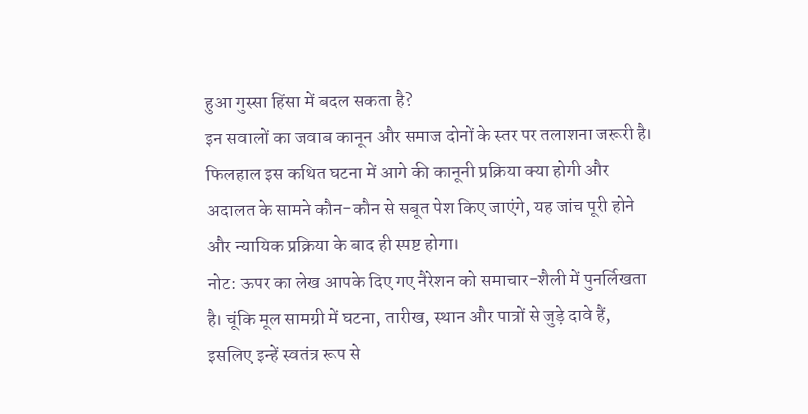हुआ गुस्सा हिंसा में बदल सकता है?
इन सवालों का जवाब कानून और समाज दोनों के स्तर पर तलाशना जरूरी है।
फिलहाल इस कथित घटना में आगे की कानूनी प्रक्रिया क्या होगी और अदालत के सामने कौन-कौन से सबूत पेश किए जाएंगे, यह जांच पूरी होने और न्यायिक प्रक्रिया के बाद ही स्पष्ट होगा।
नोट: ऊपर का लेख आपके दिए गए नैरेशन को समाचार-शैली में पुनर्लिखता है। चूंकि मूल सामग्री में घटना, तारीख, स्थान और पात्रों से जुड़े दावे हैं, इसलिए इन्हें स्वतंत्र रूप से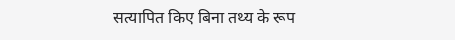सत्यापित किए बिना तथ्य के रूप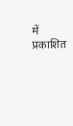में प्रकाशित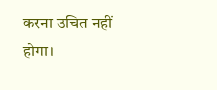करना उचित नहीं होगा।